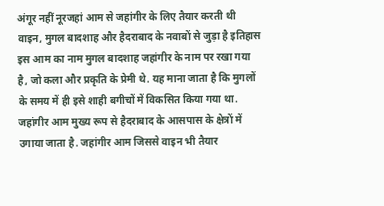अंगूर नहीं नूरजहां आम से जहांगीर के लिए तैयार करती थी वाइन, मुगल बादशाह और हैदराबाद के नवाबों से जुड़ा है इतिहास
इस आम का नाम मुगल बादशाह जहांगीर के नाम पर रखा गया है, जो कला और प्रकृति के प्रेमी थे. यह माना जाता है कि मुगलों के समय में ही इसे शाही बगीचों में विकसित किया गया था. जहांगीर आम मुख्य रूप से हैदराबाद के आसपास के क्षेत्रों में उगाया जाता है. जहांगीर आम जिससे वाइन भी तैयार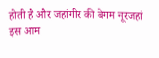होती है और जहांगीर की बेगम नूरजहां इस आम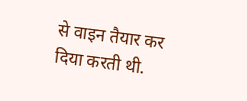से वाइन तैयार कर दिया करती थी.